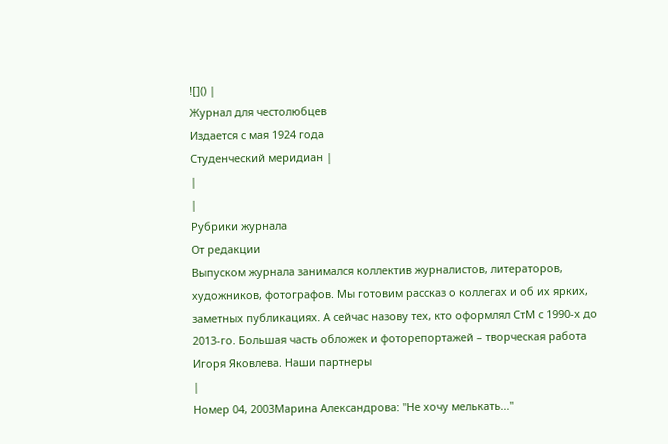![]() |
Журнал для честолюбцев
Издается с мая 1924 года
Студенческий меридиан |
|
|
Рубрики журнала
От редакции
Выпуском журнала занимался коллектив журналистов, литераторов, художников, фотографов. Мы готовим рассказ о коллегах и об их ярких, заметных публикациях. А сейчас назову тех, кто оформлял СтМ с 1990-х до 2013-го. Большая часть обложек и фоторепортажей – творческая работа Игоря Яковлева. Наши партнеры
|
Номер 04, 2003Марина Александрова: "Не хочу мелькать..."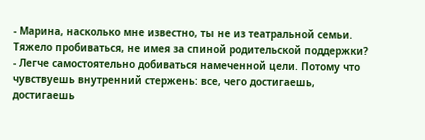- Марина, насколько мне известно, ты не из театральной семьи. Тяжело пробиваться, не имея за спиной родительской поддержки? - Легче самостоятельно добиваться намеченной цели. Потому что чувствуешь внутренний стержень: все, чего достигаешь, достигаешь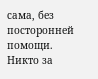сама, без посторонней помощи. Никто за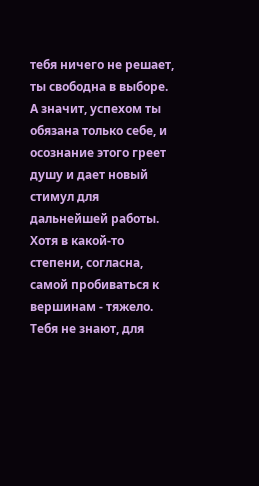тебя ничего не решает, ты свободна в выборе. А значит, успехом ты обязана только себе, и осознание этого греет душу и дает новый стимул для дальнейшей работы. Хотя в какой-то степени, согласна, самой пробиваться к вершинам - тяжело. Тебя не знают, для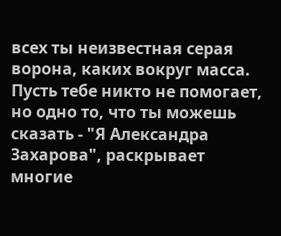всех ты неизвестная серая ворона, каких вокруг масса. Пусть тебе никто не помогает, но одно то, что ты можешь сказать - "Я Александра Захарова", раскрывает многие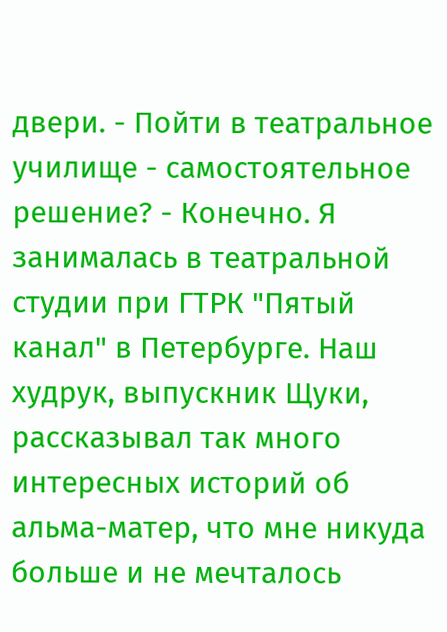двери. - Пойти в театральное училище - самостоятельное решение? - Конечно. Я занималась в театральной студии при ГТРК "Пятый канал" в Петербурге. Наш худрук, выпускник Щуки, рассказывал так много интересных историй об альма-матер, что мне никуда больше и не мечталось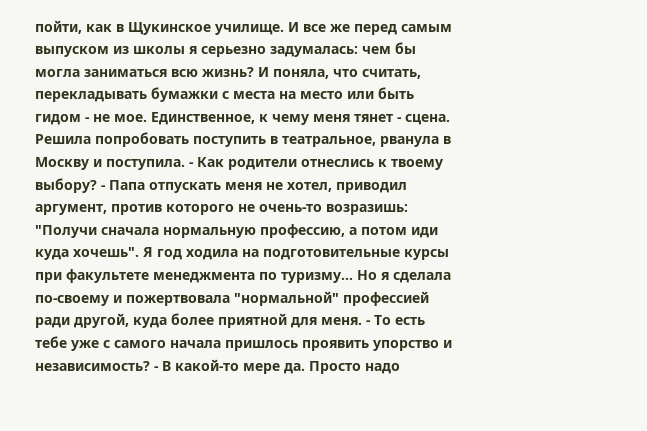пойти, как в Щукинское училище. И все же перед самым выпуском из школы я серьезно задумалась: чем бы могла заниматься всю жизнь? И поняла, что считать, перекладывать бумажки с места на место или быть гидом - не мое. Единственное, к чему меня тянет - сцена. Решила попробовать поступить в театральное, рванула в Москву и поступила. - Как родители отнеслись к твоему выбору? - Папа отпускать меня не хотел, приводил аргумент, против которого не очень-то возразишь: "Получи сначала нормальную профессию, а потом иди куда хочешь". Я год ходила на подготовительные курсы при факультете менеджмента по туризму... Но я сделала по-своему и пожертвовала "нормальной" профессией ради другой, куда более приятной для меня. - То есть тебе уже с самого начала пришлось проявить упорство и независимость? - В какой-то мере да. Просто надо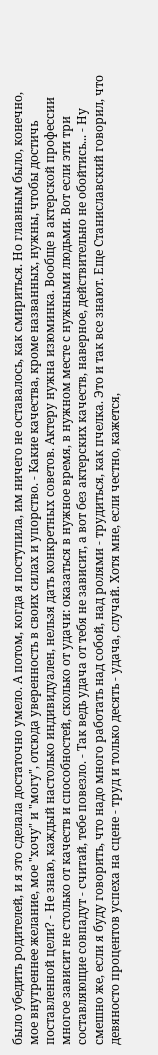было убедить родителей, и я это сделала достаточно умело. А потом, когда я поступила, им ничего не оставалось, как смириться. Но главным было, конечно, мое внутреннее желание, мое "хочу" и "могу", отсюда уверенность в своих силах и упорство. - Какие качества, кроме названных, нужны, чтобы достичь поставленной цели? - Не знаю, каждый настолько индивидуален, нельзя дать конкретных советов. Актеру нужна изюминка. Вообще в актерской профессии многое зависит не столько от качеств и способностей, сколько от удачи: оказаться в нужное время, в нужном месте с нужными людьми. Вот если эти три составляющие совпадут - считай, тебе повезло. - Так ведь удача от тебя не зависит, а вот без актерских качеств, наверное, действительно не обойтись... - Ну смешно же, если я буду говорить, что надо много работать над собой, над ролями - трудиться, как пчелка. Это и так все знают. Еще Станиславский говорил, что девяносто процентов успеха на сцене - труд и только десять - удача, случай. Хотя мне, если честно, кажется,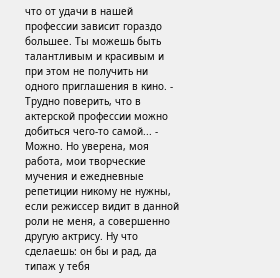что от удачи в нашей профессии зависит гораздо большее. Ты можешь быть талантливым и красивым и при этом не получить ни одного приглашения в кино. - Трудно поверить, что в актерской профессии можно добиться чего-то самой... - Можно. Но уверена, моя работа, мои творческие мучения и ежедневные репетиции никому не нужны, если режиссер видит в данной роли не меня, а совершенно другую актрису. Ну что сделаешь: он бы и рад, да типаж у тебя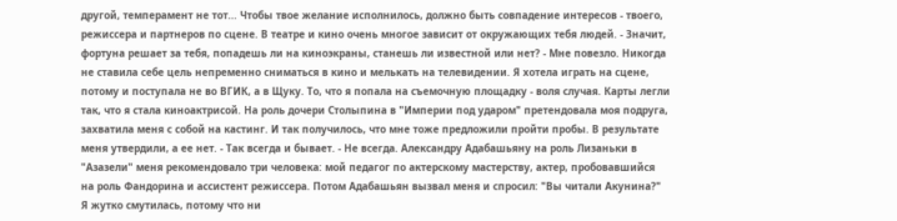другой, темперамент не тот... Чтобы твое желание исполнилось, должно быть совпадение интересов - твоего, режиссера и партнеров по сцене. В театре и кино очень многое зависит от окружающих тебя людей. - Значит, фортуна решает за тебя, попадешь ли на киноэкраны, станешь ли известной или нет? - Мне повезло. Никогда не ставила себе цель непременно сниматься в кино и мелькать на телевидении. Я хотела играть на сцене, потому и поступала не во ВГИК, а в Щуку. То, что я попала на съемочную площадку - воля случая. Карты легли так, что я стала киноактрисой. На роль дочери Столыпина в "Империи под ударом" претендовала моя подруга, захватила меня с собой на кастинг. И так получилось, что мне тоже предложили пройти пробы. В результате меня утвердили, а ее нет. - Так всегда и бывает. - Не всегда. Александру Адабашьяну на роль Лизаньки в "Азазели" меня рекомендовало три человека: мой педагог по актерскому мастерству, актер, пробовавшийся на роль Фандорина и ассистент режиссера. Потом Адабашьян вызвал меня и спросил: "Вы читали Акунина?" Я жутко смутилась, потому что ни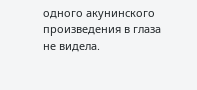одного акунинского произведения в глаза не видела.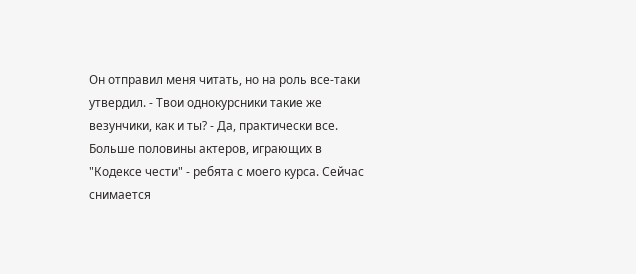Он отправил меня читать, но на роль все-таки утвердил. - Твои однокурсники такие же везунчики, как и ты? - Да, практически все. Больше половины актеров, играющих в "Кодексе чести" - ребята с моего курса. Сейчас снимается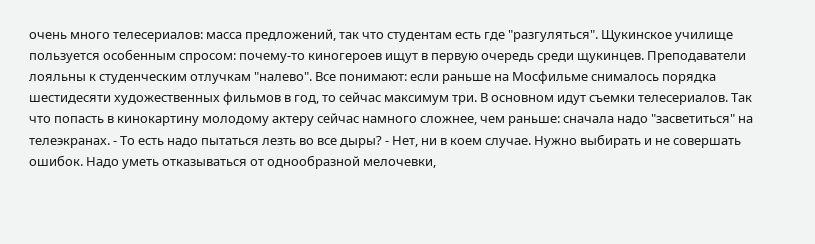очень много телесериалов: масса предложений, так что студентам есть где "разгуляться". Щукинское училище пользуется особенным спросом: почему-то киногероев ищут в первую очередь среди щукинцев. Преподаватели лояльны к студенческим отлучкам "налево". Все понимают: если раньше на Мосфильме снималось порядка шестидесяти художественных фильмов в год, то сейчас максимум три. В основном идут съемки телесериалов. Так что попасть в кинокартину молодому актеру сейчас намного сложнее, чем раньше: сначала надо "засветиться" на телеэкранах. - То есть надо пытаться лезть во все дыры? - Нет, ни в коем случае. Нужно выбирать и не совершать ошибок. Надо уметь отказываться от однообразной мелочевки,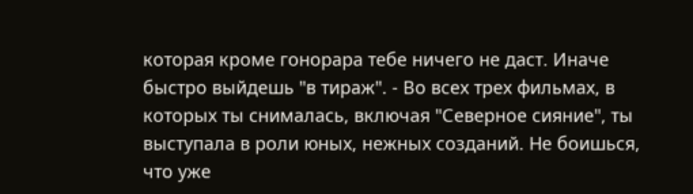которая кроме гонорара тебе ничего не даст. Иначе быстро выйдешь "в тираж". - Во всех трех фильмах, в которых ты снималась, включая "Северное сияние", ты выступала в роли юных, нежных созданий. Не боишься, что уже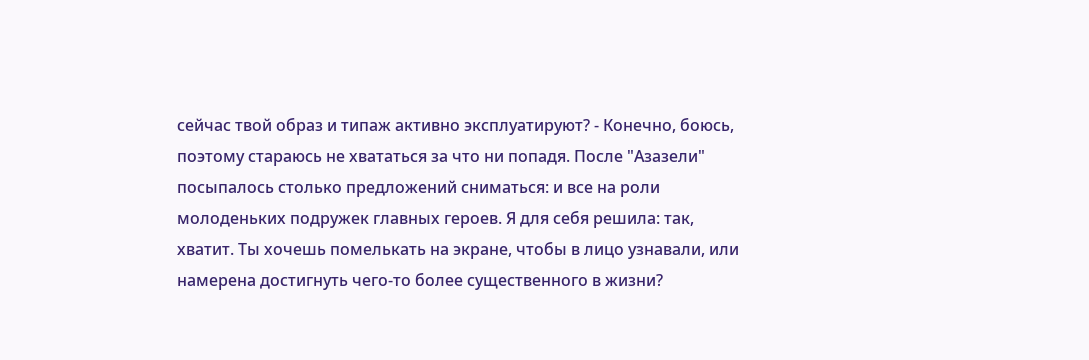сейчас твой образ и типаж активно эксплуатируют? - Конечно, боюсь, поэтому стараюсь не хвататься за что ни попадя. После "Азазели" посыпалось столько предложений сниматься: и все на роли молоденьких подружек главных героев. Я для себя решила: так, хватит. Ты хочешь помелькать на экране, чтобы в лицо узнавали, или намерена достигнуть чего-то более существенного в жизни?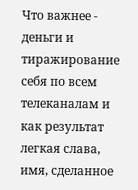Что важнее - деньги и тиражирование себя по всем телеканалам и как результат легкая слава, имя, сделанное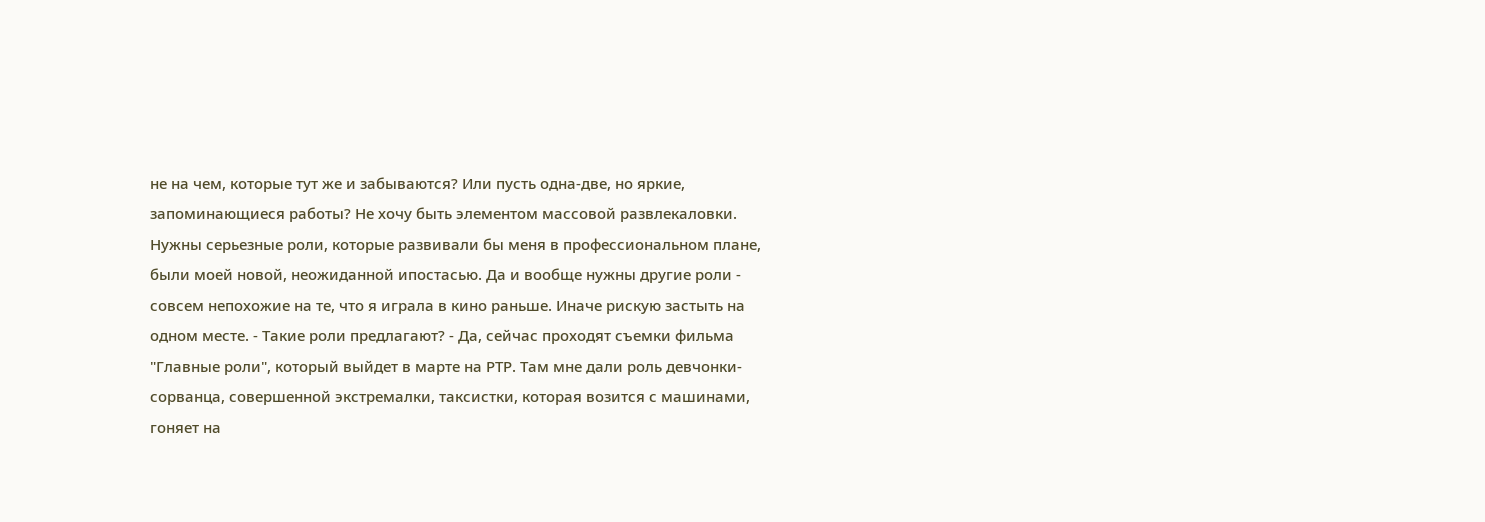не на чем, которые тут же и забываются? Или пусть одна-две, но яркие, запоминающиеся работы? Не хочу быть элементом массовой развлекаловки. Нужны серьезные роли, которые развивали бы меня в профессиональном плане, были моей новой, неожиданной ипостасью. Да и вообще нужны другие роли - совсем непохожие на те, что я играла в кино раньше. Иначе рискую застыть на одном месте. - Такие роли предлагают? - Да, сейчас проходят съемки фильма "Главные роли", который выйдет в марте на РТР. Там мне дали роль девчонки-сорванца, совершенной экстремалки, таксистки, которая возится с машинами, гоняет на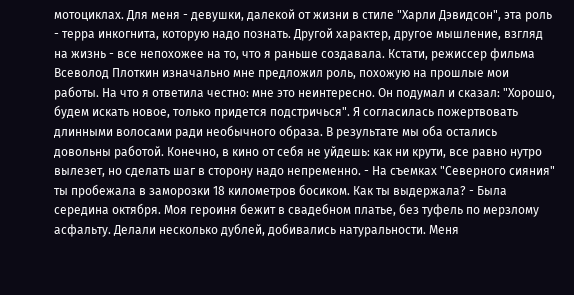мотоциклах. Для меня - девушки, далекой от жизни в стиле "Харли Дэвидсон", эта роль - терра инкогнита, которую надо познать. Другой характер, другое мышление, взгляд на жизнь - все непохожее на то, что я раньше создавала. Кстати, режиссер фильма Всеволод Плоткин изначально мне предложил роль, похожую на прошлые мои работы. На что я ответила честно: мне это неинтересно. Он подумал и сказал: "Хорошо, будем искать новое, только придется подстричься". Я согласилась пожертвовать длинными волосами ради необычного образа. В результате мы оба остались довольны работой. Конечно, в кино от себя не уйдешь: как ни крути, все равно нутро вылезет, но сделать шаг в сторону надо непременно. - На съемках "Северного сияния" ты пробежала в заморозки 18 километров босиком. Как ты выдержала? - Была середина октября. Моя героиня бежит в свадебном платье, без туфель по мерзлому асфальту. Делали несколько дублей, добивались натуральности. Меня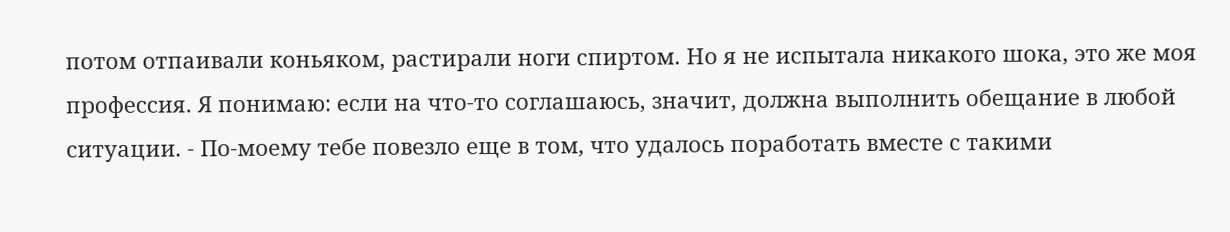потом отпаивали коньяком, растирали ноги спиртом. Но я не испытала никакого шока, это же моя профессия. Я понимаю: если на что-то соглашаюсь, значит, должна выполнить обещание в любой ситуации. - По-моему тебе повезло еще в том, что удалось поработать вместе с такими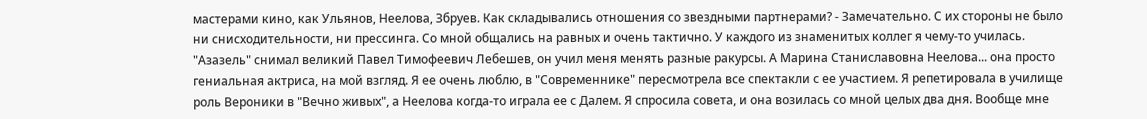мастерами кино, как Ульянов, Неелова, Збруев. Как складывались отношения со звездными партнерами? - Замечательно. С их стороны не было ни снисходительности, ни прессинга. Со мной общались на равных и очень тактично. У каждого из знаменитых коллег я чему-то училась. "Азазель" снимал великий Павел Тимофеевич Лебешев, он учил меня менять разные ракурсы. А Марина Станиславовна Неелова... она просто гениальная актриса, на мой взгляд. Я ее очень люблю, в "Современнике" пересмотрела все спектакли с ее участием. Я репетировала в училище роль Вероники в "Вечно живых", а Неелова когда-то играла ее с Далем. Я спросила совета, и она возилась со мной целых два дня. Вообще мне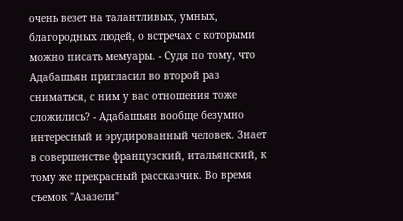очень везет на талантливых, умных, благородных людей, о встречах с которыми можно писать мемуары. - Судя по тому, что Адабашьян пригласил во второй раз сниматься, с ним у вас отношения тоже сложились? - Адабашьян вообще безумно интересный и эрудированный человек. Знает в совершенстве французский, итальянский, к тому же прекрасный рассказчик. Во время съемок "Азазели"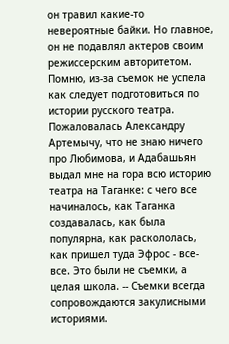он травил какие-то невероятные байки. Но главное, он не подавлял актеров своим режиссерским авторитетом. Помню, из-за съемок не успела как следует подготовиться по истории русского театра. Пожаловалась Александру Артемычу, что не знаю ничего про Любимова, и Адабашьян выдал мне на гора всю историю театра на Таганке: с чего все начиналось, как Таганка создавалась, как была популярна, как раскололась, как пришел туда Эфрос - все-все. Это были не съемки, а целая школа. -- Съемки всегда сопровождаются закулисными историями.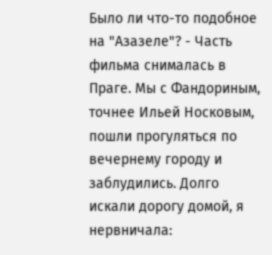Было ли что-то подобное на "Азазеле"? - Часть фильма снималась в Праге. Мы с Фандориным, точнее Ильей Носковым, пошли прогуляться по вечернему городу и заблудились. Долго искали дорогу домой, я нервничала: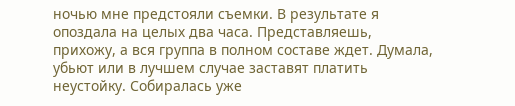ночью мне предстояли съемки. В результате я опоздала на целых два часа. Представляешь, прихожу, а вся группа в полном составе ждет. Думала, убьют или в лучшем случае заставят платить неустойку. Собиралась уже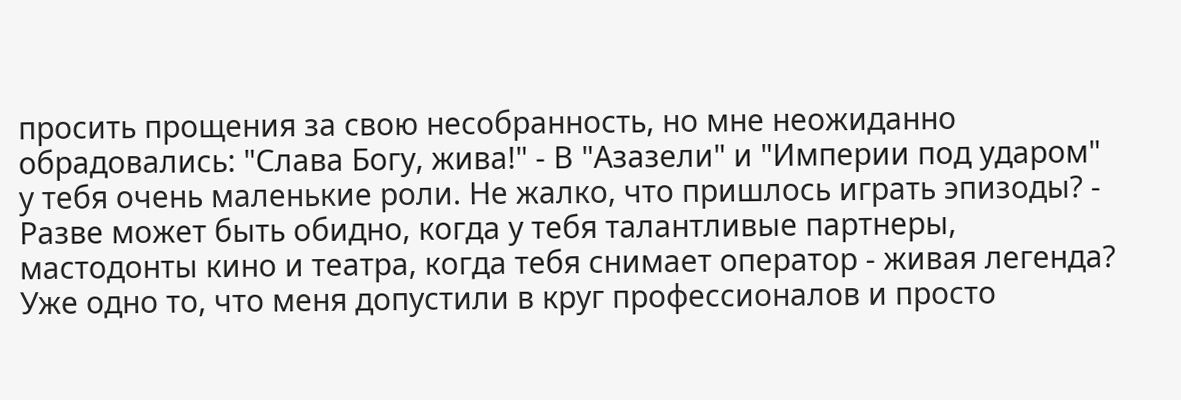просить прощения за свою несобранность, но мне неожиданно обрадовались: "Слава Богу, жива!" - В "Азазели" и "Империи под ударом" у тебя очень маленькие роли. Не жалко, что пришлось играть эпизоды? - Разве может быть обидно, когда у тебя талантливые партнеры, мастодонты кино и театра, когда тебя снимает оператор - живая легенда? Уже одно то, что меня допустили в круг профессионалов и просто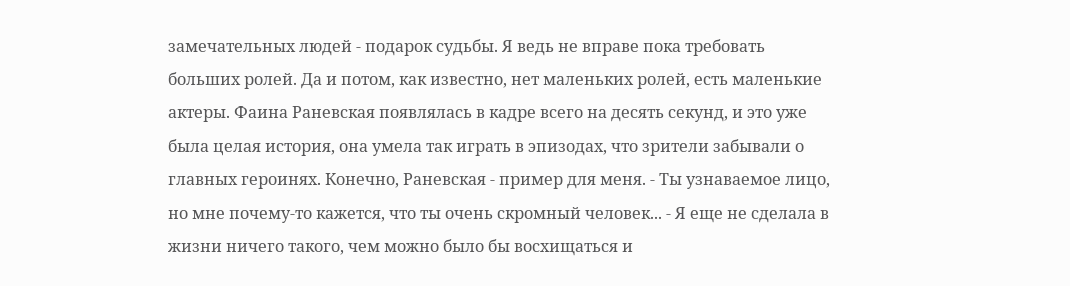замечательных людей - подарок судьбы. Я ведь не вправе пока требовать больших ролей. Да и потом, как известно, нет маленьких ролей, есть маленькие актеры. Фаина Раневская появлялась в кадре всего на десять секунд, и это уже была целая история, она умела так играть в эпизодах, что зрители забывали о главных героинях. Конечно, Раневская - пример для меня. - Ты узнаваемое лицо, но мне почему-то кажется, что ты очень скромный человек... - Я еще не сделала в жизни ничего такого, чем можно было бы восхищаться и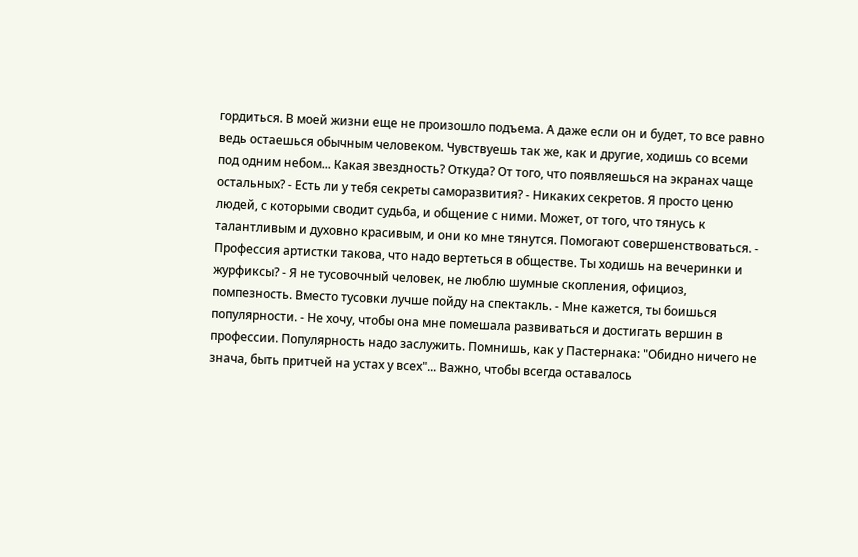гордиться. В моей жизни еще не произошло подъема. А даже если он и будет, то все равно ведь остаешься обычным человеком. Чувствуешь так же, как и другие, ходишь со всеми под одним небом... Какая звездность? Откуда? От того, что появляешься на экранах чаще остальных? - Есть ли у тебя секреты саморазвития? - Никаких секретов. Я просто ценю людей, с которыми сводит судьба, и общение с ними. Может, от того, что тянусь к талантливым и духовно красивым, и они ко мне тянутся. Помогают совершенствоваться. - Профессия артистки такова, что надо вертеться в обществе. Ты ходишь на вечеринки и журфиксы? - Я не тусовочный человек, не люблю шумные скопления, официоз, помпезность. Вместо тусовки лучше пойду на спектакль. - Мне кажется, ты боишься популярности. - Не хочу, чтобы она мне помешала развиваться и достигать вершин в профессии. Популярность надо заслужить. Помнишь, как у Пастернака: "Обидно ничего не знача, быть притчей на устах у всех"... Важно, чтобы всегда оставалось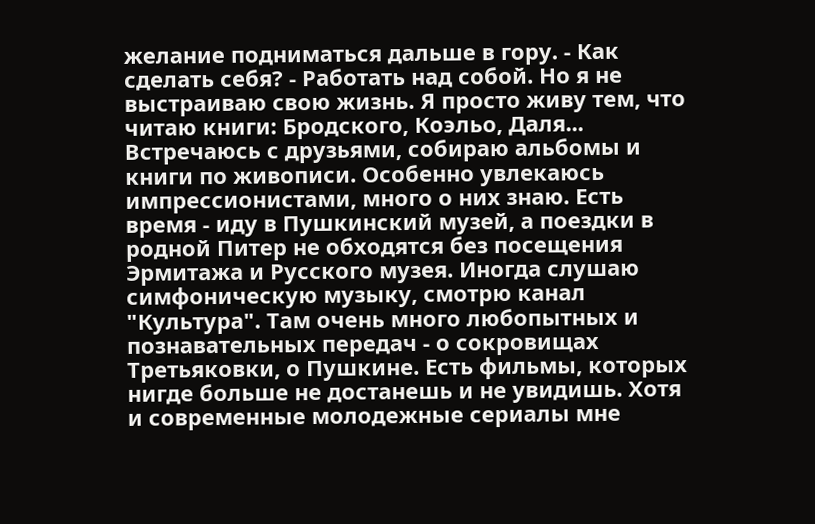желание подниматься дальше в гору. - Как сделать себя? - Работать над собой. Но я не выстраиваю свою жизнь. Я просто живу тем, что читаю книги: Бродского, Коэльо, Даля... Встречаюсь с друзьями, собираю альбомы и книги по живописи. Особенно увлекаюсь импрессионистами, много о них знаю. Есть время - иду в Пушкинский музей, а поездки в родной Питер не обходятся без посещения Эрмитажа и Русского музея. Иногда слушаю симфоническую музыку, смотрю канал "Культура". Там очень много любопытных и познавательных передач - о сокровищах Третьяковки, о Пушкине. Есть фильмы, которых нигде больше не достанешь и не увидишь. Хотя и современные молодежные сериалы мне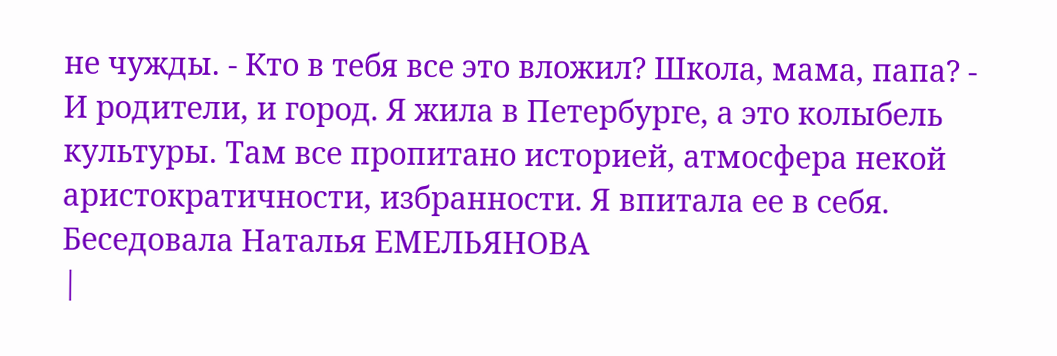не чужды. - Кто в тебя все это вложил? Школа, мама, папа? - И родители, и город. Я жила в Петербурге, а это колыбель культуры. Там все пропитано историей, атмосфера некой аристократичности, избранности. Я впитала ее в себя. Беседовала Наталья ЕМЕЛЬЯНОВА
|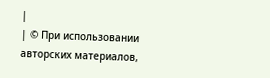|
| © При использовании авторских материалов,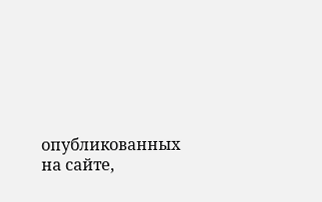опубликованных на сайте,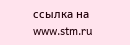ссылка на www.stm.ru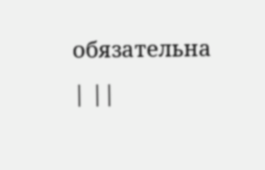обязательна | ||